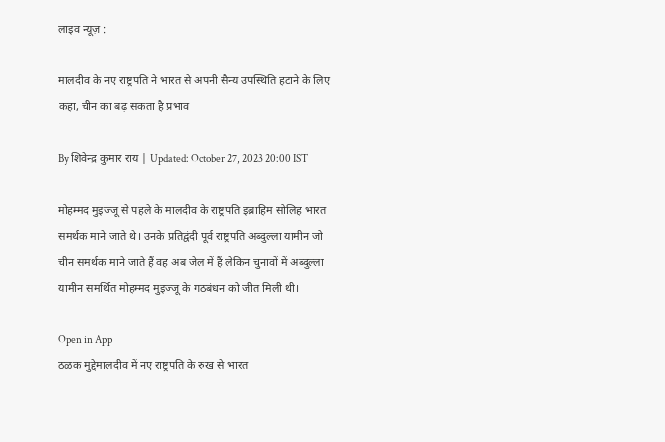लाइव न्यूज़ :

मालदीव के नए राष्ट्रपति ने भारत से अपनी सैन्य उपस्थिति हटाने के लिए कहा, चीन का बढ़ सकता है प्रभाव

By शिवेन्द्र कुमार राय | Updated: October 27, 2023 20:00 IST

मोहम्मद मुइज्जू से पहले के मालदीव के राष्ट्रपति इब्राहिम सोलिह भारत समर्थक माने जाते थे। उनके प्रतिद्वंदी पूर्व राष्ट्रपति अब्दुल्ला यामीन जो चीन समर्थक माने जाते हैं वह अब जेल में हैं लेकिन चुनावों में अब्दुल्ला यामीन समर्थित मोहम्मद मुइज्जू के गठबंधन को जीत मिली थी।

Open in App
ठळक मुद्देमालदीव में नए राष्ट्रपति के रुख से भारत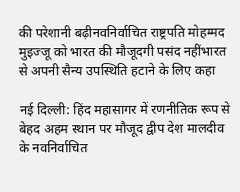की परेशानी बढ़ीनवनिर्वाचित राष्ट्रपति मोहम्मद मुइज्जू को भारत की मौजूदगी पसंद नहींभारत से अपनी सैन्य उपस्थिति हटाने के लिए कहा

नई दिल्ली: हिंद महासागर में रणनीतिक रूप से बेहद अहम स्थान पर मौजूद द्वीप देश मालदीव के नवनिर्वाचित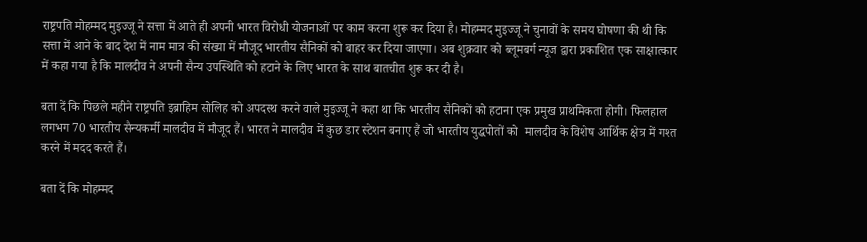राष्ट्रपति मोहम्मद मुइज्जू ने सत्ता में आते ही अपनी भारत विरोधी योजनाओं पर काम करना शुरू कर दिया है। मोहम्मद मुइज्जू ने चुनावों के समय घोषणा की थी कि सत्ता में आने के बाद देश में नाम मात्र की संख्या में मौजूद भारतीय सैनिकों को बाहर कर दिया जाएगा। अब शुक्रवार को ब्लूमबर्ग न्यूज द्वारा प्रकाशित एक साक्षात्कार में कहा गया है कि मालदीव ने अपनी सैन्य उपस्थिति को हटाने के लिए भारत के साथ बातचीत शुरू कर दी है।

बता दें कि पिछले महीने राष्ट्रपति इब्राहिम सोलिह को अपदस्थ करने वाले मुइज्जू ने कहा था कि भारतीय सैनिकों को हटाना एक प्रमुख प्राथमिकता होगी। फिलहाल लगभग 70 भारतीय सैन्यकर्मी मालदीव में मौजूद हैं। भारत ने मालदीव में कुछ डार स्टेशन बनाए हैं जो भारतीय युद्धपोतों को  मालदीव के विशेष आर्थिक क्षेत्र में गश्त करने में मदद करते हैं।

बता दें कि मोहम्मद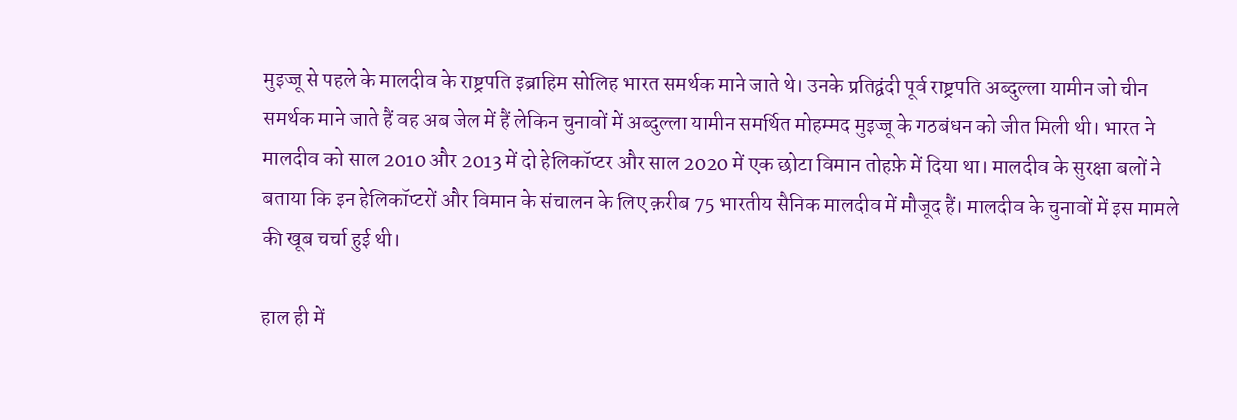मुइज्जू से पहले के मालदीव के राष्ट्रपति इब्राहिम सोलिह भारत समर्थक माने जाते थे। उनके प्रतिद्वंदी पूर्व राष्ट्रपति अब्दुल्ला यामीन जो चीन समर्थक माने जाते हैं वह अब जेल में हैं लेकिन चुनावों में अब्दुल्ला यामीन समर्थित मोहम्मद मुइज्जू के गठबंधन को जीत मिली थी। भारत ने मालदीव को साल 2010 और 2013 में दो हेलिकॉप्टर और साल 2020 में एक छोटा विमान तोहफ़े में दिया था। मालदीव के सुरक्षा बलों ने बताया कि इन हेलिकॉप्टरों और विमान के संचालन के लिए क़रीब 75 भारतीय सैनिक मालदीव में मौजूद हैं। मालदीव के चुनावों में इस मामले की खूब चर्चा हुई थी।

हाल ही में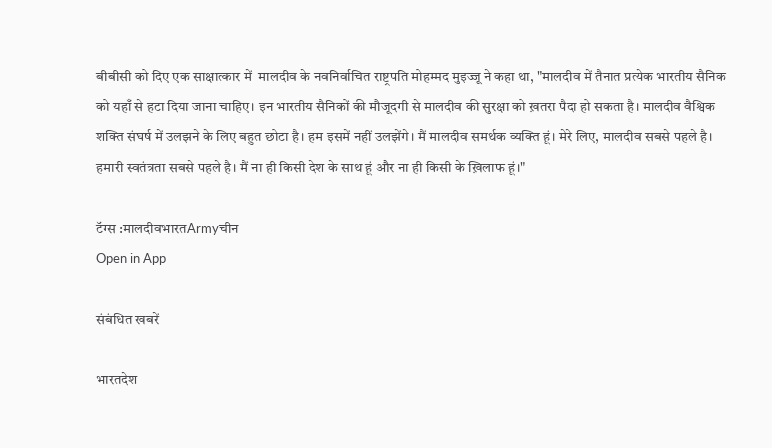बीबीसी को दिए एक साक्षात्कार में  मालदीव के नवनिर्वाचित राष्ट्रपति मोहम्मद मुइज्जू ने कहा था, "मालदीव में तैनात प्रत्येक भारतीय सैनिक को यहाँ से हटा दिया जाना चाहिए। इन भारतीय सैनिकों की मौजूदगी से मालदीव की सुरक्षा को ख़तरा पैदा हो सकता है। मालदीव वैश्विक शक्ति संघर्ष में उलझने के लिए बहुत छोटा है। हम इसमें नहीं उलझेंगे। मैं मालदीव समर्थक व्यक्ति हूं। मेरे लिए, मालदीव सबसे पहले है। हमारी स्वतंत्रता सबसे पहले है। मैं ना ही किसी देश के साथ हूं और ना ही किसी के ख़िलाफ हूं।"

टॅग्स :मालदीवभारतArmyचीन
Open in App

संबंधित खबरें

भारतदेश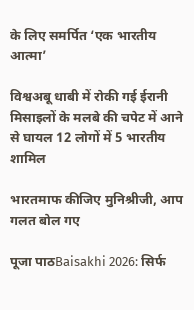के लिए समर्पित ‘एक भारतीय आत्मा’

विश्वअबू धाबी में रोकी गई ईरानी मिसाइलों के मलबे की चपेट में आने से घायल 12 लोगों में 5 भारतीय शामिल

भारतमाफ कीजिए मुनिश्रीजी, आप गलत बोल गए

पूजा पाठBaisakhi 2026: सिर्फ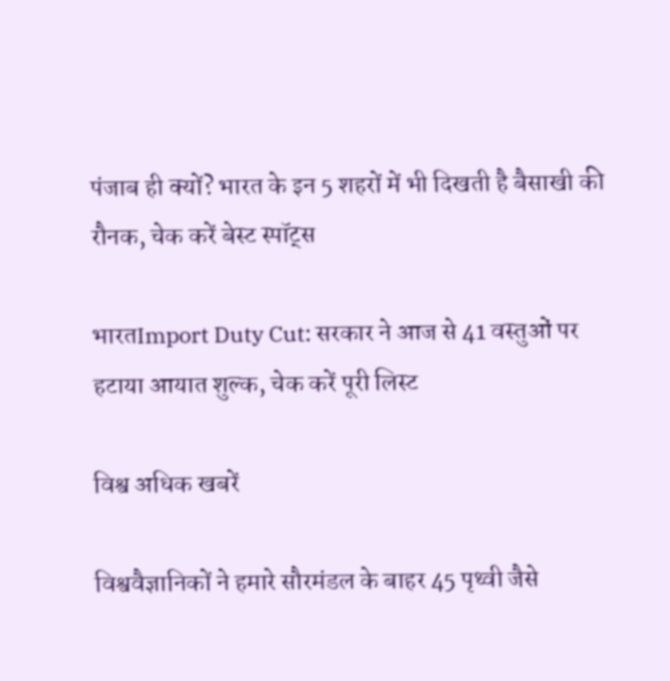पंजाब ही क्यों? भारत के इन 5 शहरों में भी दिखती है बैसाखी की रौनक, चेक करें बेस्ट स्पॉट्स

भारतImport Duty Cut: सरकार ने आज से 41 वस्तुओं पर हटाया आयात शुल्क, चेक करें पूरी लिस्ट

विश्व अधिक खबरें

विश्ववैज्ञानिकों ने हमारे सौरमंडल के बाहर 45 पृथ्वी जैसे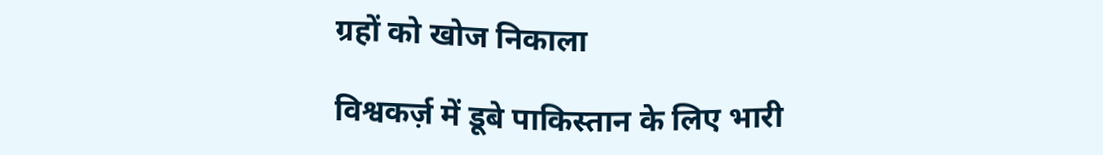ग्रहों को खोज निकाला

विश्वकर्ज़ में डूबे पाकिस्तान के लिए भारी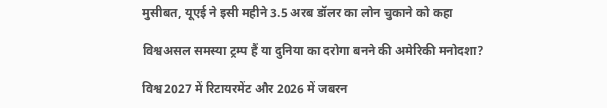मुसीबत, यूएई ने इसी महीने 3.5 अरब डॉलर का लोन चुकाने को कहा

विश्वअसल समस्या ट्रम्प हैं या दुनिया का दरोगा बनने की अमेरिकी मनोदशा?

विश्व2027 में रिटायरमेंट और 2026 में जबरन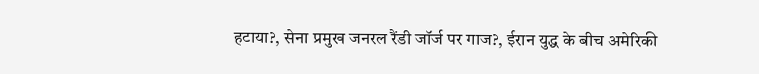हटाया?, सेना प्रमुख जनरल रैंडी जॉर्ज पर गाज?, ईरान युद्ध के बीच अमेरिकी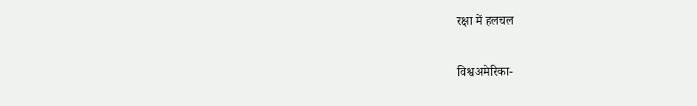रक्षा में हलचल

विश्वअमेरिका-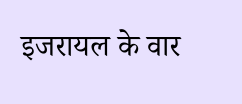इजरायल के वार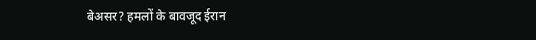बेअसर? हमलों के बावजूद ईरान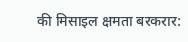की मिसाइल क्षमता बरकरार: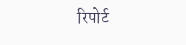रिपोर्ट